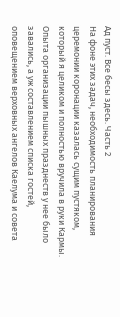Ад пуст. Все бесы здесь. Часть 2
На фоне этих задач, необходимость планирования церемонии коронации казалась сущим пустяком, который я целиком и полностью вручила в руки Кармы. Опыта организации пышных празднеств у нее было завались, а уж составлением списка гостей, оповещением верховных ангелов Каелума и совета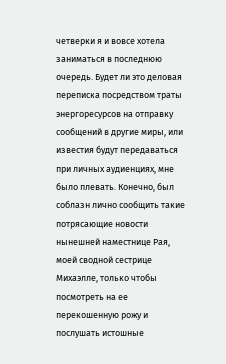четверки я и вовсе хотела заниматься в последнюю очередь. Будет ли это деловая переписка посредством траты энергоресурсов на отправку сообщений в другие миры, или известия будут передаваться при личных аудиенциях, мне было плевать. Конечно, был соблазн лично сообщить такие потрясающие новости нынешней наместнице Рая, моей сводной сестрице Михаэлле, только чтобы посмотреть на ее перекошенную рожу и послушать истошные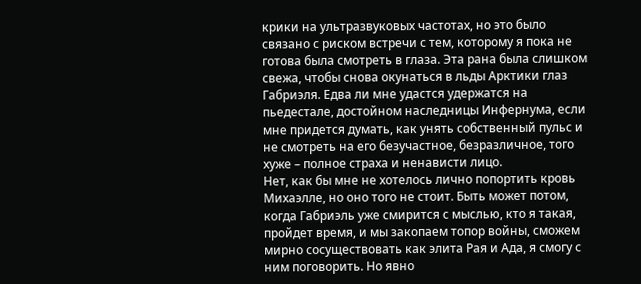крики на ультразвуковых частотах, но это было связано с риском встречи с тем, которому я пока не готова была смотреть в глаза. Эта рана была слишком свежа, чтобы снова окунаться в льды Арктики глаз Габриэля. Едва ли мне удастся удержатся на пьедестале, достойном наследницы Инфернума, если мне придется думать, как унять собственный пульс и не смотреть на его безучастное, безразличное, того хуже – полное страха и ненависти лицо.
Нет, как бы мне не хотелось лично попортить кровь Михаэлле, но оно того не стоит. Быть может потом, когда Габриэль уже смирится с мыслью, кто я такая, пройдет время, и мы закопаем топор войны, сможем мирно сосуществовать как элита Рая и Ада, я смогу с ним поговорить. Но явно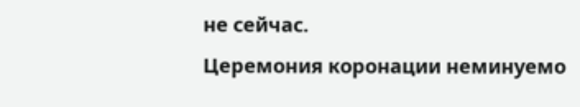не сейчас.
Церемония коронации неминуемо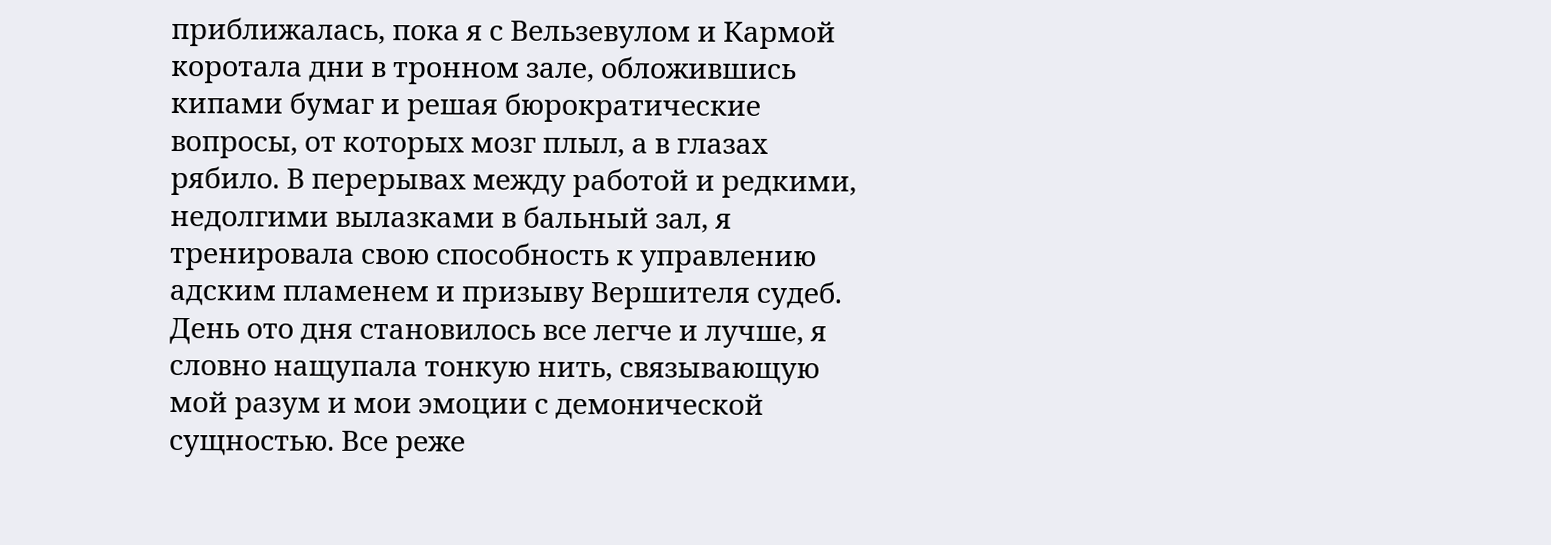приближалась, пока я с Вельзевулом и Кармой коротала дни в тронном зале, обложившись кипами бумаг и решая бюрократические вопросы, от которых мозг плыл, а в глазах рябило. В перерывах между работой и редкими, недолгими вылазками в бальный зал, я тренировала свою способность к управлению адским пламенем и призыву Вершителя судеб. День ото дня становилось все легче и лучше, я словно нащупала тонкую нить, связывающую мой разум и мои эмоции с демонической сущностью. Все реже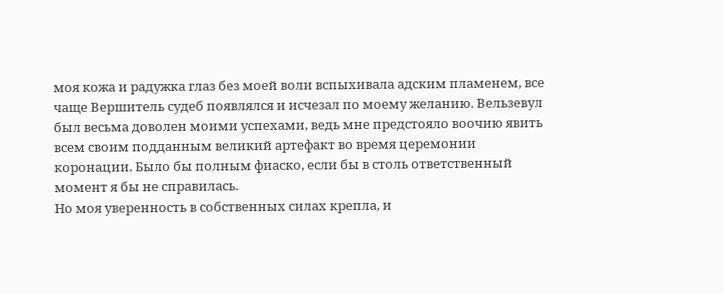моя кожа и радужка глаз без моей воли вспыхивала адским пламенем, все чаще Вершитель судеб появлялся и исчезал по моему желанию. Вельзевул был весьма доволен моими успехами, ведь мне предстояло воочию явить всем своим подданным великий артефакт во время церемонии коронации. Было бы полным фиаско, если бы в столь ответственный момент я бы не справилась.
Но моя уверенность в собственных силах крепла, и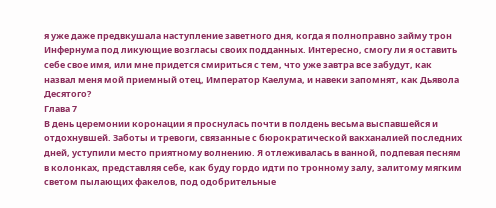я уже даже предвкушала наступление заветного дня, когда я полноправно займу трон Инфернума под ликующие возгласы своих подданных. Интересно, смогу ли я оставить себе свое имя, или мне придется смириться с тем, что уже завтра все забудут, как назвал меня мой приемный отец, Император Каелума, и навеки запомнят, как Дьявола Десятого?
Глава 7
В день церемонии коронации я проснулась почти в полдень весьма выспавшейся и отдохнувшей. Заботы и тревоги, связанные с бюрократической вакханалией последних дней, уступили место приятному волнению. Я отлеживалась в ванной, подпевая песням в колонках, представляя себе, как буду гордо идти по тронному залу, залитому мягким светом пылающих факелов, под одобрительные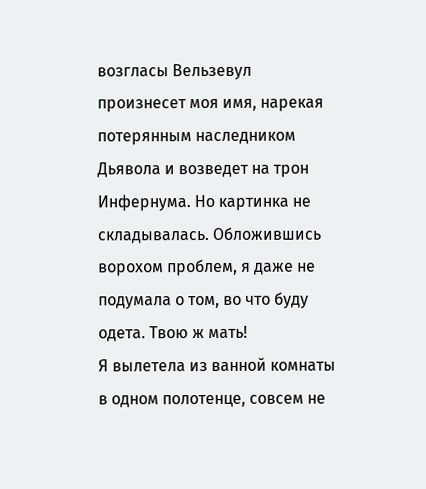возгласы Вельзевул произнесет моя имя, нарекая потерянным наследником Дьявола и возведет на трон Инфернума. Но картинка не складывалась. Обложившись ворохом проблем, я даже не подумала о том, во что буду одета. Твою ж мать!
Я вылетела из ванной комнаты в одном полотенце, совсем не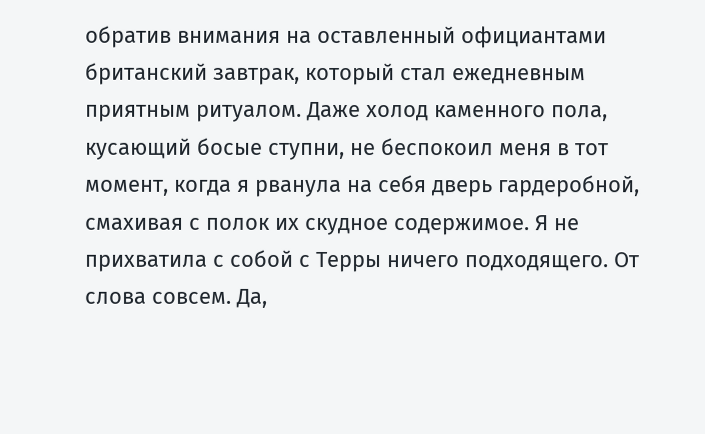обратив внимания на оставленный официантами британский завтрак, который стал ежедневным приятным ритуалом. Даже холод каменного пола, кусающий босые ступни, не беспокоил меня в тот момент, когда я рванула на себя дверь гардеробной, смахивая с полок их скудное содержимое. Я не прихватила с собой с Терры ничего подходящего. От слова совсем. Да,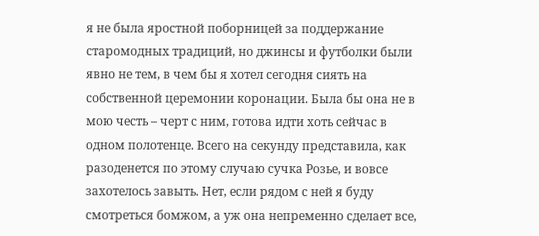я не была яростной поборницей за поддержание старомодных традиций, но джинсы и футболки были явно не тем, в чем бы я хотел сегодня сиять на собственной церемонии коронации. Была бы она не в мою честь – черт с ним, готова идти хоть сейчас в одном полотенце. Всего на секунду представила, как разоденется по этому случаю сучка Розье, и вовсе захотелось завыть. Нет, если рядом с ней я буду смотреться бомжом, а уж она непременно сделает все,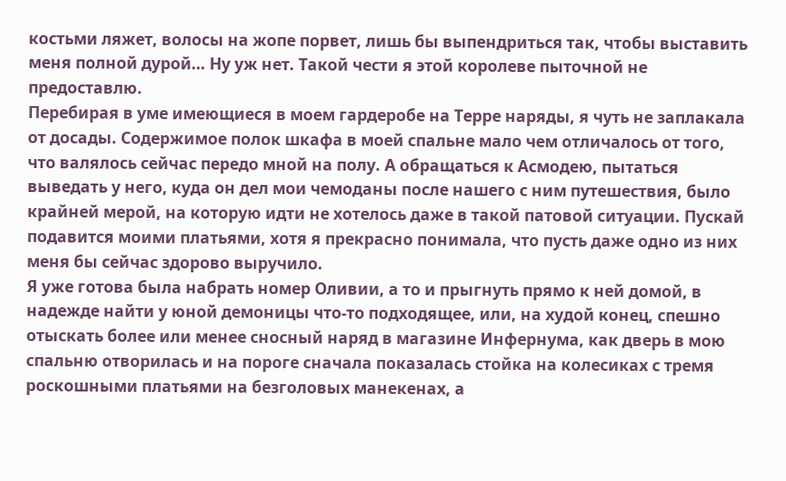костьми ляжет, волосы на жопе порвет, лишь бы выпендриться так, чтобы выставить меня полной дурой… Ну уж нет. Такой чести я этой королеве пыточной не предоставлю.
Перебирая в уме имеющиеся в моем гардеробе на Терре наряды, я чуть не заплакала от досады. Содержимое полок шкафа в моей спальне мало чем отличалось от того, что валялось сейчас передо мной на полу. А обращаться к Асмодею, пытаться выведать у него, куда он дел мои чемоданы после нашего с ним путешествия, было крайней мерой, на которую идти не хотелось даже в такой патовой ситуации. Пускай подавится моими платьями, хотя я прекрасно понимала, что пусть даже одно из них меня бы сейчас здорово выручило.
Я уже готова была набрать номер Оливии, а то и прыгнуть прямо к ней домой, в надежде найти у юной демоницы что‑то подходящее, или, на худой конец, спешно отыскать более или менее сносный наряд в магазине Инфернума, как дверь в мою спальню отворилась и на пороге сначала показалась стойка на колесиках с тремя роскошными платьями на безголовых манекенах, а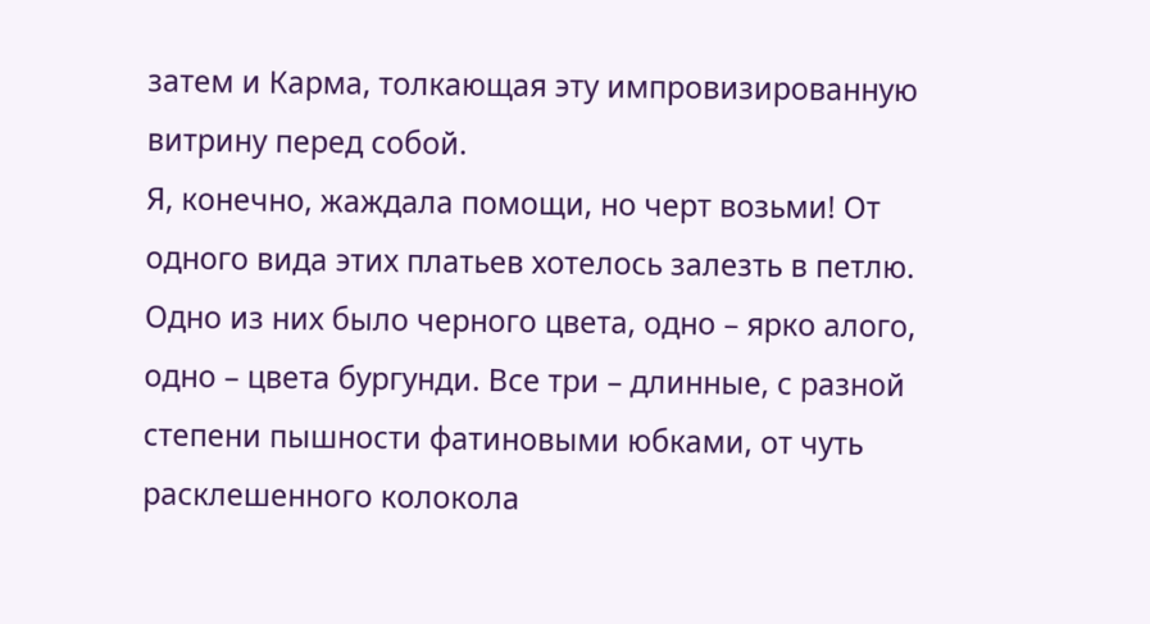затем и Карма, толкающая эту импровизированную витрину перед собой.
Я, конечно, жаждала помощи, но черт возьми! От одного вида этих платьев хотелось залезть в петлю. Одно из них было черного цвета, одно – ярко алого, одно – цвета бургунди. Все три – длинные, с разной степени пышности фатиновыми юбками, от чуть расклешенного колокола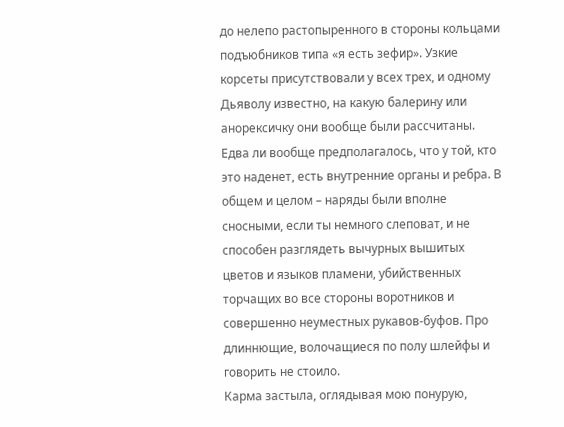до нелепо растопыренного в стороны кольцами подъюбников типа «я есть зефир». Узкие корсеты присутствовали у всех трех, и одному Дьяволу известно, на какую балерину или анорексичку они вообще были рассчитаны. Едва ли вообще предполагалось, что у той, кто это наденет, есть внутренние органы и ребра. В общем и целом – наряды были вполне сносными, если ты немного слеповат, и не способен разглядеть вычурных вышитых цветов и языков пламени, убийственных торчащих во все стороны воротников и совершенно неуместных рукавов‑буфов. Про длиннющие, волочащиеся по полу шлейфы и говорить не стоило.
Карма застыла, оглядывая мою понурую,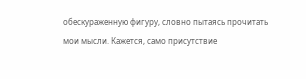обескураженную фигуру, словно пытаясь прочитать мои мысли. Кажется, само присутствие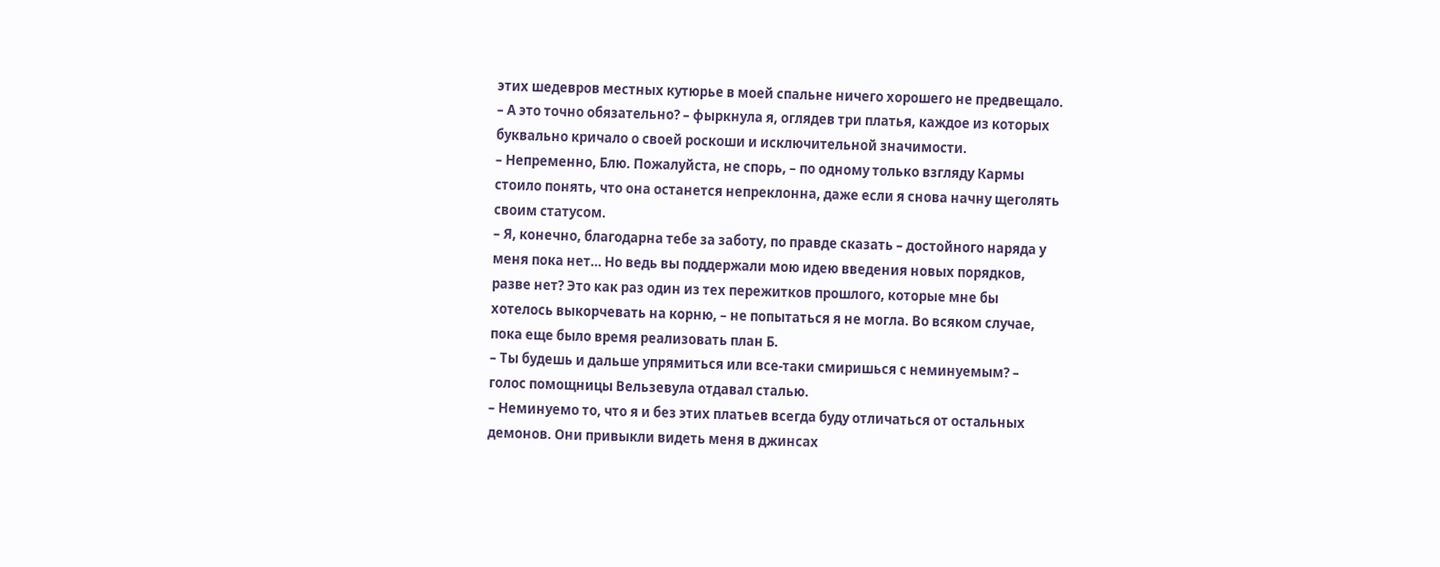этих шедевров местных кутюрье в моей спальне ничего хорошего не предвещало.
– А это точно обязательно? – фыркнула я, оглядев три платья, каждое из которых буквально кричало о своей роскоши и исключительной значимости.
– Непременно, Блю. Пожалуйста, не спорь, – по одному только взгляду Кармы стоило понять, что она останется непреклонна, даже если я снова начну щеголять своим статусом.
– Я, конечно, благодарна тебе за заботу, по правде сказать – достойного наряда у меня пока нет… Но ведь вы поддержали мою идею введения новых порядков, разве нет? Это как раз один из тех пережитков прошлого, которые мне бы хотелось выкорчевать на корню, – не попытаться я не могла. Во всяком случае, пока еще было время реализовать план Б.
– Ты будешь и дальше упрямиться или все‑таки смиришься с неминуемым? – голос помощницы Вельзевула отдавал сталью.
– Неминуемо то, что я и без этих платьев всегда буду отличаться от остальных демонов. Они привыкли видеть меня в джинсах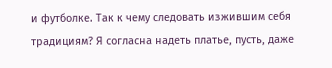и футболке. Так к чему следовать изжившим себя традициям? Я согласна надеть платье, пусть, даже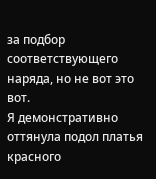за подбор соответствующего наряда, но не вот это вот.
Я демонстративно оттянула подол платья красного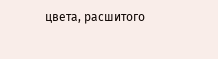цвета, расшитого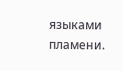языками пламени.